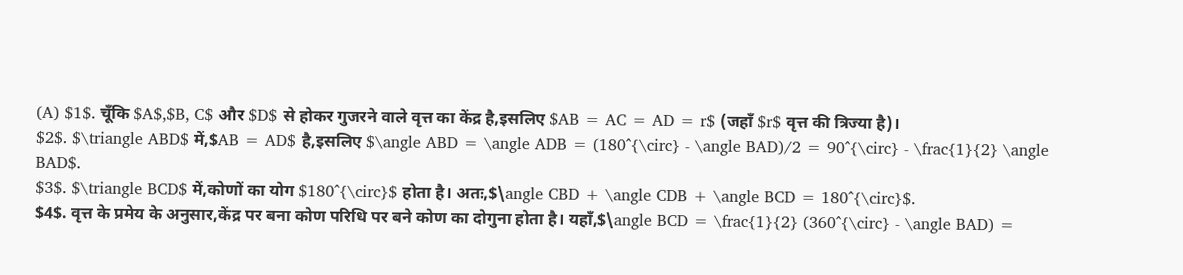(A) $1$. चूँकि $A$,$B, C$ और $D$ से होकर गुजरने वाले वृत्त का केंद्र है,इसलिए $AB = AC = AD = r$ (जहाँ $r$ वृत्त की त्रिज्या है)।
$2$. $\triangle ABD$ में,$AB = AD$ है,इसलिए $\angle ABD = \angle ADB = (180^{\circ} - \angle BAD)/2 = 90^{\circ} - \frac{1}{2} \angle BAD$.
$3$. $\triangle BCD$ में,कोणों का योग $180^{\circ}$ होता है। अतः,$\angle CBD + \angle CDB + \angle BCD = 180^{\circ}$.
$4$. वृत्त के प्रमेय के अनुसार,केंद्र पर बना कोण परिधि पर बने कोण का दोगुना होता है। यहाँ,$\angle BCD = \frac{1}{2} (360^{\circ} - \angle BAD) =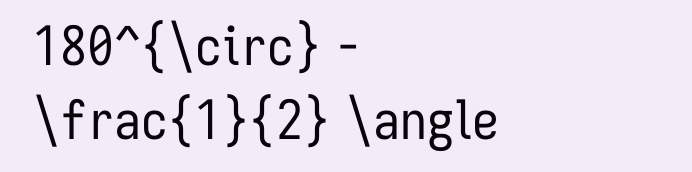180^{\circ} - \frac{1}{2} \angle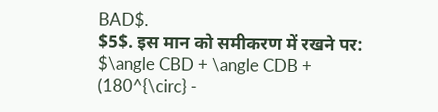BAD$.
$5$. इस मान को समीकरण में रखने पर: $\angle CBD + \angle CDB + (180^{\circ} -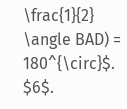\frac{1}{2} \angle BAD) = 180^{\circ}$.
$6$.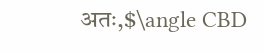अतः,$\angle CBD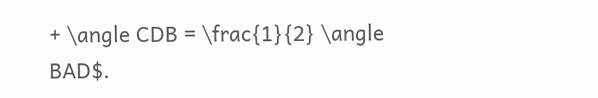+ \angle CDB = \frac{1}{2} \angle BAD$.